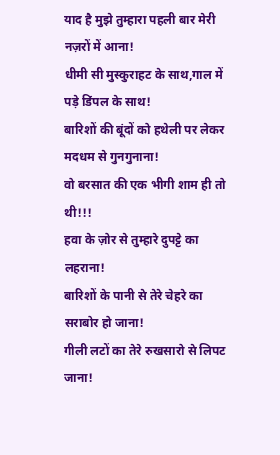याद है मुझे तुम्हारा पहली बार मेरी नज़रों में आना!
धीमी सी मुस्कुराहट के साथ,गाल में पड़े डिंपल के साथ!
बारिशों की बूंदों को हथेली पर लेकर मदधम से गुनगुनाना!
वो बरसात की एक भीगी शाम ही तो थी!!!
हवा के ज़ोर से तुम्हारे दुपट्टे का लहराना!
बारिशों के पानी से तेरे चेहरे का सराबोर हो जाना!
गीली लटों का तेरे रुखसारो से लिपट जाना!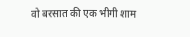वो बरसात की एक भीगी शाम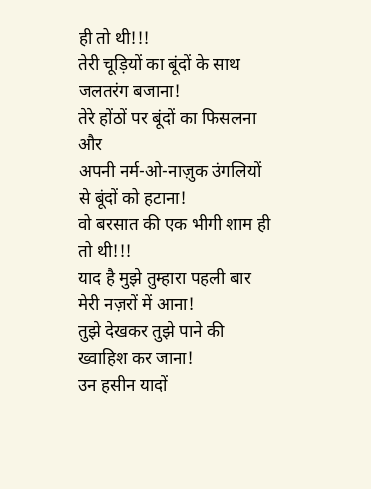ही तो थी!!!
तेरी चूड़ियों का बूंदों के साथ जलतरंग बजाना!
तेरे होंठों पर बूंदों का फिसलना और
अपनी नर्म-ओ-नाज़ुक उंगलियों से बूंदों को हटाना!
वो बरसात की एक भीगी शाम ही तो थी!!!
याद है मुझे तुम्हारा पहली बार मेरी नज़रों में आना!
तुझे देखकर तुझे पाने की ख्वाहिश कर जाना!
उन हसीन यादों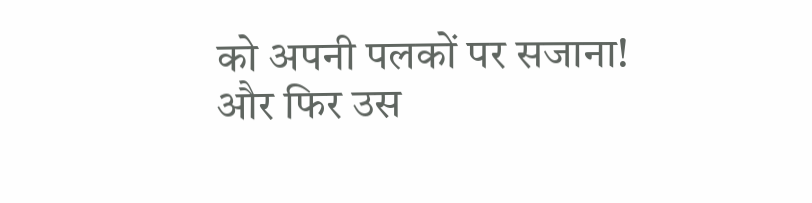को अपनी पलकों पर सजाना!
और फिर उस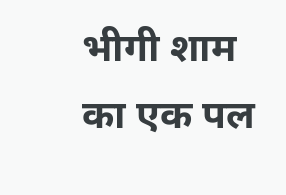भीगी शाम का एक पल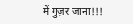में गुज़र जाना!!!